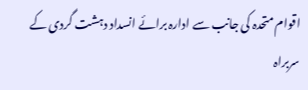اقوام متحدہ کی جانب سے ادارہ برائے انسداد دہشت گردی کے سربراہ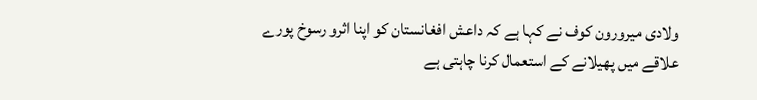ولادی میرورون کوف نے کہا ہے کہ داعش افغانستان کو اپنا اثرو رسوخ پورے علاقے میں پھیلانے کے استعمال کرنا چاہتی ہے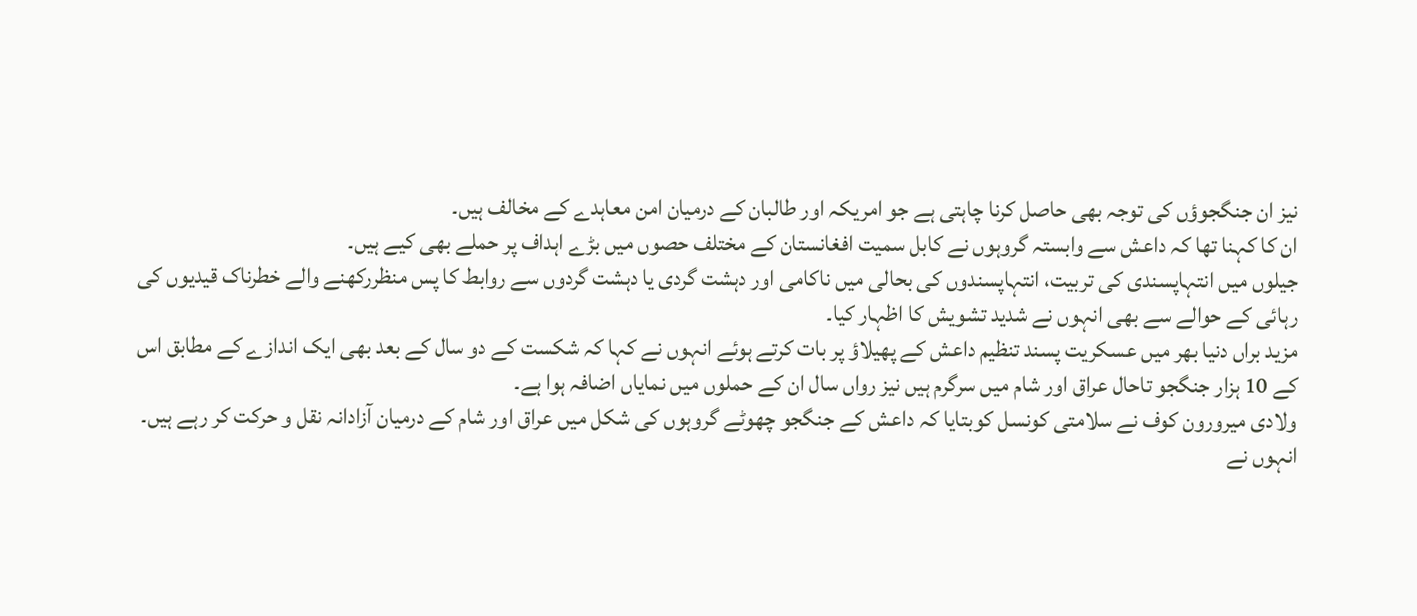نیز ان جنگجوؤں کی توجہ بھی حاصل کرنا چاہتی ہے جو امریکہ اور طالبان کے درمیان امن معاہدے کے مخالف ہیں۔
ان کا کہنا تھا کہ داعش سے وابستہ گروہوں نے کابل سمیت افغانستان کے مختلف حصوں میں بڑے اہداف پر حملے بھی کیے ہیں۔
جیلوں میں انتہاپسندی کی تربیت، انتہاپسندوں کی بحالی میں ناکامی اور دہشت گردی یا دہشت گردوں سے روابط کا پس منظررکھنے والے خطرناک قیدیوں کی رہائی کے حوالے سے بھی انہوں نے شدید تشویش کا اظہار کیا۔
مزید براں دنیا بھر میں عسکریت پسند تنظیم داعش کے پھیلاؤ پر بات کرتے ہوئے انہوں نے کہا کہ شکست کے دو سال کے بعد بھی ایک اندازے کے مطابق اس کے 10 ہزار جنگجو تاحال عراق اور شام میں سرگرم ہیں نیز رواں سال ان کے حملوں میں نمایاں اضافہ ہوا ہے۔
ولادی میرورون کوف نے سلامتی کونسل کوبتایا کہ داعش کے جنگجو چھوٹے گروہوں کی شکل میں عراق اور شام کے درمیان آزادانہ نقل و حرکت کر رہے ہیں۔
انہوں نے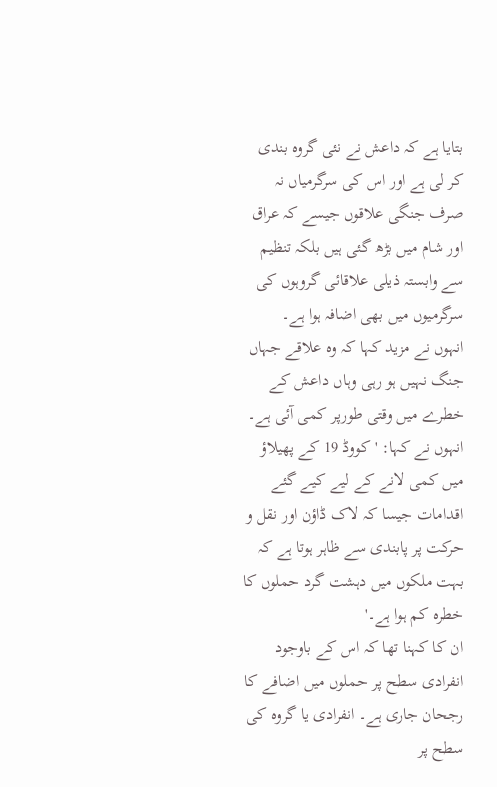بتایا ہے کہ داعش نے نئی گروہ بندی کر لی ہے اور اس کی سرگرمیاں نہ صرف جنگی علاقوں جیسے کہ عراق اور شام میں بڑھ گئی ہیں بلکہ تنظیم سے وابستہ ذیلی علاقائی گروہوں کی سرگرمیوں میں بھی اضافہ ہوا ہے۔
انہوں نے مزید کہا کہ وہ علاقے جہاں جنگ نہیں ہو رہی وہاں داعش کے خطرے میں وقتی طورپر کمی آئی ہے۔ انہوں نے کہا: ' کووڈ 19 کے پھیلاؤ میں کمی لانے کے لیے کیے گئے اقدامات جیسا کہ لاک ڈاؤن اور نقل و حرکت پر پابندی سے ظاہر ہوتا ہے کہ بہت ملکوں میں دہشت گرد حملوں کا خطرہ کم ہوا ہے۔'
ان کا کہنا تھا کہ اس کے باوجود انفرادی سطح پر حملوں میں اضافے کا رجحان جاری ہے۔ انفرادی یا گروہ کی سطح پر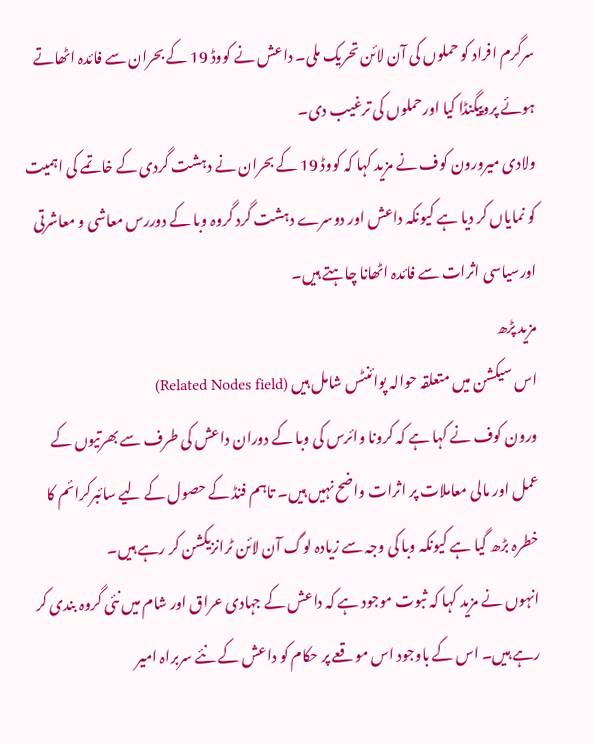سرگرم افراد کو حملوں کی آن لائن تحریک ملی۔ داعش نے کووڈ 19 کے بحران سے فائدہ اٹھاتے ہوئے پروپیگنڈا کیا اورحملوں کی ترغیب دی۔
ولادی میرورون کوف نے مزید کہا کہ کووڈ 19 کے بحران نے دہشت گردی کے خاتمے کی اہمیت کو نمایاں کر دیا ہے کیونکہ داعش اور دوسرے دہشت گرد گروہ وبا کے دوررس معاشی و معاشرتی اورسیاسی اثرات سے فائدہ اٹھانا چاہتے ہیں۔
مزید پڑھ
اس سیکشن میں متعلقہ حوالہ پوائنٹس شامل ہیں (Related Nodes field)
ورون کوف نے کہا ہے کہ کرونا وائرس کی وبا کے دوران داعش کی طرف سے بھرتیوں کے عمل اور مالی معاملات پر اثرات واضح نہیں ہیں۔ تاہم فنڈ کے حصول کے لیے سائبرکرائم کا خطرہ بڑھ گیا ہے کیونکہ وبا کی وجہ سے زیادہ لوگ آن لائن ٹرانزیکشن کر رہے ہیں۔
انہوں نے مزید کہا کہ ثبوت موجود ہے کہ داعش کے جہادی عراق اور شام میں نئی گروہ بندی کر رہے ہیں۔ اس کے باوجود اس موقعے پر حکام کو داعش کے نئے سربراہ امیر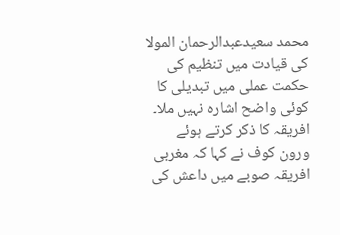محمد سعیدعبدالرحمان المولا کی قیادت میں تنظیم کی حکمت عملی میں تبدیلی کا کوئی واضح اشارہ نہیں ملا۔
افریقہ کا ذکر کرتے ہوئے ورون کوف نے کہا کہ مغربی افریقہ صوبے میں داعش کی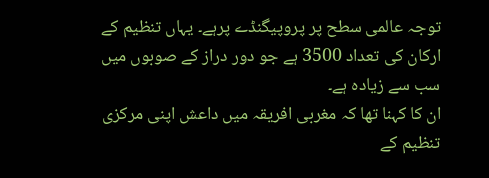توجہ عالمی سطح پر پروپیگنڈے پرہے۔ یہاں تنظیم کے ارکان کی تعداد 3500 ہے جو دور دراز کے صوبوں میں سب سے زیادہ ہے۔
ان کا کہنا تھا کہ مغربی افریقہ میں داعش اپنی مرکزی تنظیم کے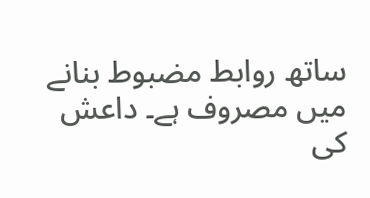ساتھ روابط مضبوط بنانے میں مصروف ہے۔ داعش کی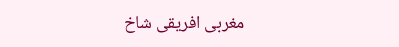مغربی افریقی شاخ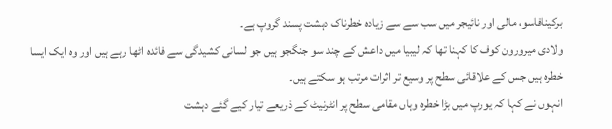برکینافاسو، مالی اور نائیجر میں سب سے سے زیادہ خطرناک دہشت پسند گروپ ہے۔
ولادی میرورون کوف کا کہنا تھا کہ لیبیا میں داعش کے چند سو جنگجو ہیں جو لسانی کشیدگی سے فائدہ اٹھا رہے ہیں اور وہ ایک ایسا خطرہ ہیں جس کے علاقائی سطح پر وسیع تر اثرات مرتب ہو سکتے ہیں۔
انہوں نے کہا کہ یورپ میں بڑا خطرہ وہاں مقامی سطح پر انٹرنیٹ کے ذریعے تیار کیے گئے دہشت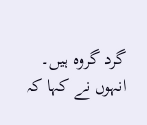گرد گروہ ہیں۔ انہوں نے کہا کہ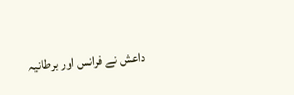داعش نے فرانس اور برطانیہ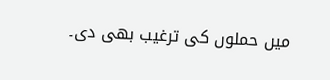میں حملوں کی ترغیب بھی دی۔